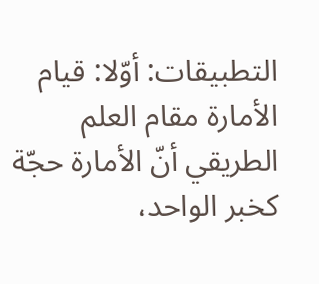التطبيقات: أوّلا: قيام الأمارة مقام العلم الطريقي أنّ الأمارة حجّة كخبر الواحد،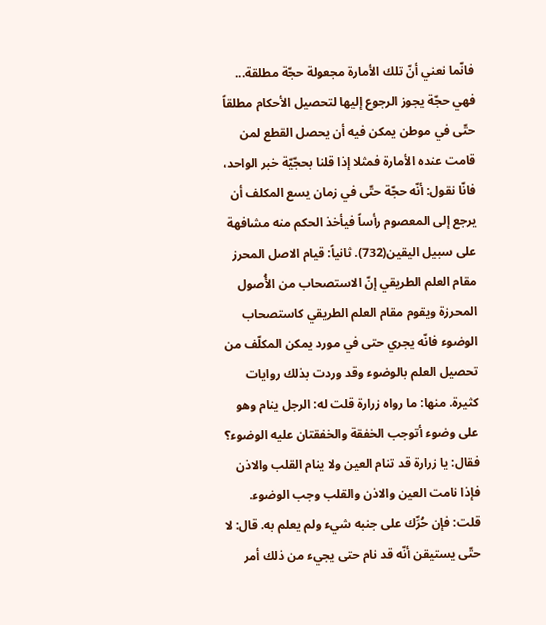فانّما نعني أنّ تلك الأمارة مجعولة حجّة مطلقة... فهي حجّة يجوز الرجوع إليها لتحصيل الأحكام مطلقاً حتّى في موطن يمكن فيه أن يحصل القطع لمن قامت عنده الأمارة فمثلا إذا قلنا بحجّيّة خبر الواحد، فانّا نقول: أنّه حجّة حتّى في زمان يسع المكلف أن يرجع إلى المعصوم رأساً فيأخذ الحكم منه مشافهة على سبيل اليقين(732). ثانياً: قيام الاصل المحرز مقام العلم الطريقي إنّ الاستصحاب من الأُصول المحرزة ويقوم مقام العلم الطريقي كاستصحاب الوضوء فانّه يجري حتى في مورد يمكن المكلّف من تحصيل العلم بالوضوء وقد وردت بذلك روايات كثيرة. منها: ما رواه زرارة قلت له: الرجل ينام وهو على وضوء أتوجب الخفقة والخفقتان عليه الوضوء؟ فقال: يا زرارة قد تنام العين ولا ينام القلب والاذن فإذا نامت العين والاذن والقلب وجب الوضوء. قلت: فإن حُرِّك على جنبه شيء ولم يعلم به. قال: لا حتّى يستيقن أنّه قد نام حتى يجيء من ذلك أمر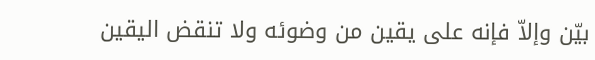بيّن وإلاّ فإنه على يقين من وضوئه ولا تنقض اليقين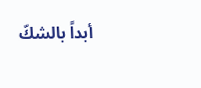أبداً بالشكّ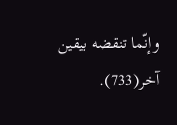وإنّما تنقضه بيقين آخر(733).